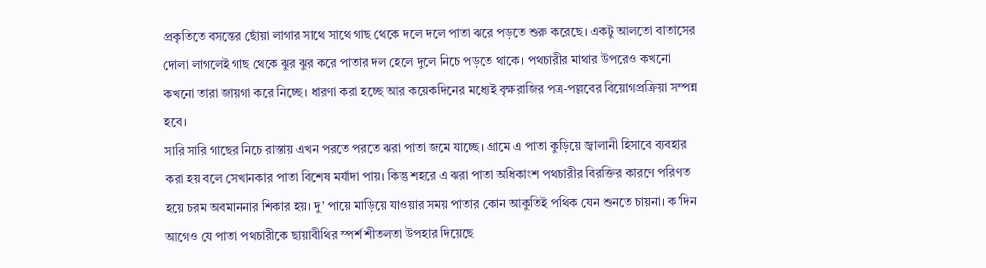প্রকৃতিতে বসন্তের ছোঁয়া লাগার সাথে সাথে গাছ থেকে দলে দলে পাতা ঝরে পড়তে শুরু করেছে। একটু আলতো বাতাসের দোলা লাগলেই গাছ থেকে ঝুর ঝুর করে পাতার দল হেলে দুলে নিচে পড়তে থাকে। পথচারীর মাথার উপরেও কখনো কখনো তারা জায়গা করে নিচ্ছে। ধারণা করা হচ্ছে আর কয়েকদিনের মধ্যেই বৃক্ষরাজির পত্র-পল্লবের বিয়োগপ্রক্রিয়া সম্পন্ন হবে।
সারি সারি গাছের নিচে রাস্তায় এখন পরতে পরতে ঝরা পাতা জমে যাচ্ছে। গ্রামে এ পাতা কুড়িয়ে জ্বালানী হিসাবে ব্যবহার করা হয় বলে সেখানকার পাতা বিশেষ মর্যাদা পায়। কিন্তু শহরে এ ঝরা পাতা অধিকাংশ পথচারীর বিরক্তির কারণে পরিণত হয়ে চরম অবমাননার শিকার হয়। দু’ পায়ে মাড়িয়ে যাওয়ার সময় পাতার কোন আকুতিই পথিক যেন শুনতে চায়না। ক’দিন আগেও যে পাতা পথচারীকে ছায়াবীথির স্পর্শ শীতলতা উপহার দিয়েছে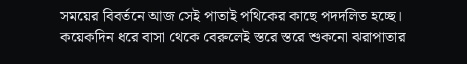সময়ের বিবর্তনে আজ সেই পাতাই পথিকের কাছে পদদলিত হচ্ছে। কয়েকদিন ধরে বাসা থেকে বেরুলেই স্তরে স্তরে শুকনো ঝরাপাতার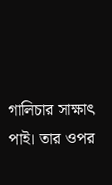গালিচার সাক্ষাৎ পাই। তার ওপর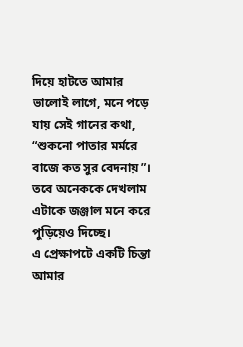দিয়ে হাটতে আমার ভালোই লাগে, মনে পড়ে যায় সেই গানের কথা, “শুকনো পাতার মর্মরে বাজে কত সুর বেদনায়”। তবে অনেককে দেখলাম এটাকে জঞ্জাল মনে করে পুড়িয়েও দিচ্ছে।
এ প্রেক্ষাপটে একটি চিন্তা আমার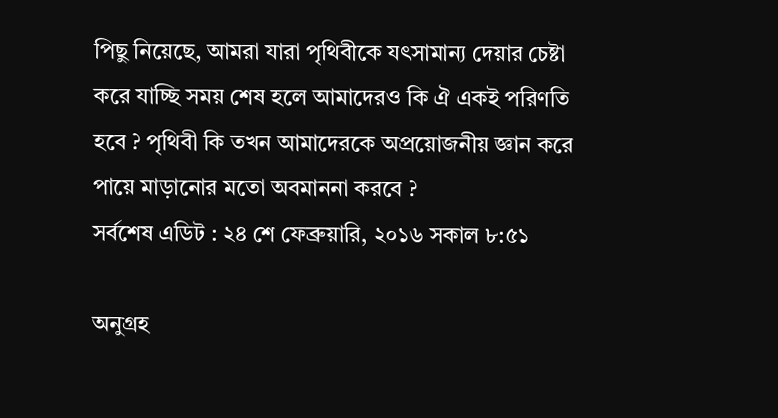পিছু নিয়েছে, আমরা যারা পৃথিবীকে যৎসামান্য দেয়ার চেষ্টা করে যাচ্ছি সময় শেষ হলে আমাদেরও কি ঐ একই পরিণতি হবে ? পৃথিবী কি তখন আমাদেরকে অপ্রয়োজনীয় জ্ঞান করে পায়ে মাড়ানোর মতো অবমাননা করবে ?
সর্বশেষ এডিট : ২৪ শে ফেব্রুয়ারি, ২০১৬ সকাল ৮:৫১

অনুগ্রহ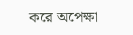করে অপেক্ষা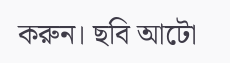করুন। ছবি আটো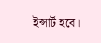ইন্সার্ট হবে।